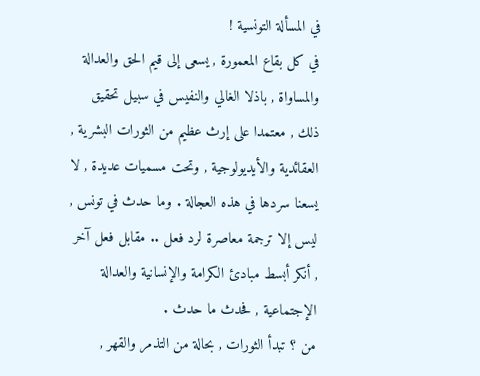في المسألة التونسية !
في كل بقاع المعمورة , يسعى إلى قيم الحق والعدالة والمساواة , باذلا الغالي والنفيس في سبيل تحقيق ذلك , معتمدا على إرث عظيم من الثورات البشرية , العقائدية والأيديولوجية , وتحت مسميات عديدة , لا يسعنا سردها في هذه العجالة . وما حدث في تونس , ليس إلا ترجمة معاصرة لرد فعل .. مقابل فعل آخر , أنكر أبسط مبادئ الكرامة والإنسانية والعدالة الإجتماعية , فحدث ما حدث .
من ؟ تبدأ الثورات , بحالة من التذمر والقهر ,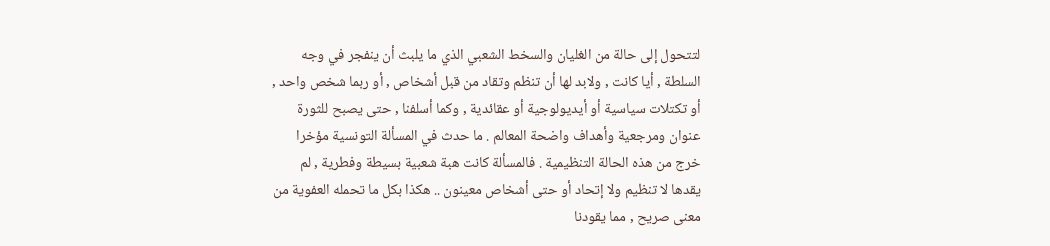لتتحول إلى حالة من الغليان والسخط الشعبي الذي ما يلبث أن ينفجر في وجه السلطة , أيا كانت , ولابد لها أن تنظم وتقاد من قبل أشخاص , أو ربما شخص واحد , أو تكتلات سياسية أو أيديولوجية أو عقائدية , وكما أسلفنا , حتى يصبح للثورة عنوان ومرجعية وأهداف واضحة المعالم . ما حدث في المسألة التونسية مؤخرا خرج من هذه الحالة التنظيمية . فالمسألة كانت هبة شعبية بسيطة وفطرية , لم يقدها لا تنظيم ولا إتحاد أو حتى أشخاص معينون .. هكذا بكل ما تحمله العفوية من معنى صريح , مما يقودنا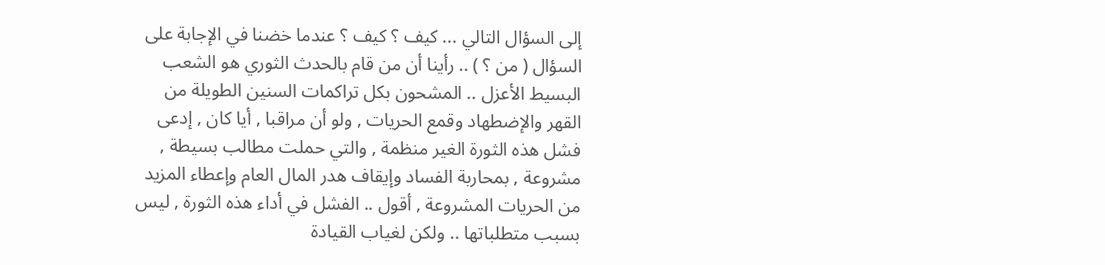إلى السؤال التالي ... كيف ؟ كيف ؟ عندما خضنا في الإجابة على السؤال ( من ؟ ) .. رأينا أن من قام بالحدث الثوري هو الشعب البسيط الأعزل .. المشحون بكل تراكمات السنين الطويلة من القهر والإضطهاد وقمع الحريات , ولو أن مراقبا , أيا كان , إدعى فشل هذه الثورة الغير منظمة , والتي حملت مطالب بسيطة , مشروعة , بمحاربة الفساد وإيقاف هدر المال العام وإعطاء المزيد من الحريات المشروعة , أقول .. الفشل في أداء هذه الثورة , ليس بسبب متطلباتها .. ولكن لغياب القيادة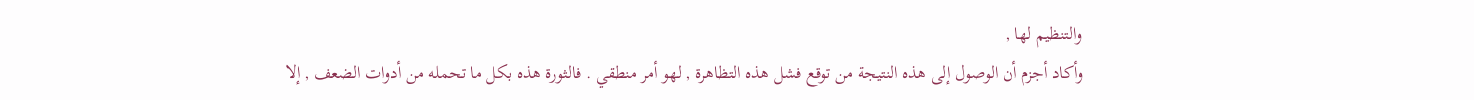والتنظيم لها ,
وأكاد أجزم أن الوصول إلى هذه النتيجة من توقع فشل هذه التظاهرة , لهو أمر منطقي . فالثورة هذه بكل ما تحمله من أدوات الضعف , إلا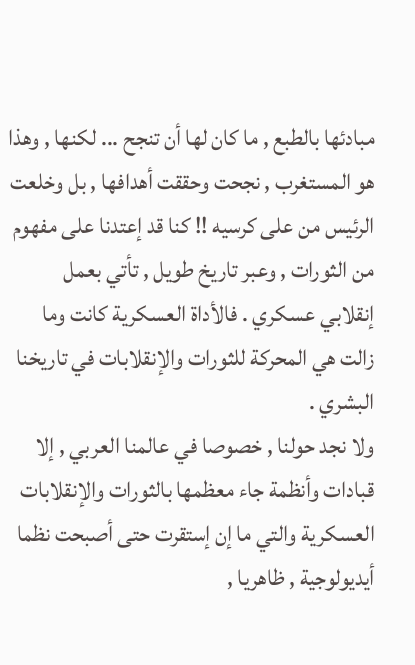مبادئها بالطبع , ما كان لها أن تنجح ... لكنها , وهذا هو المستغرب , نجحت وحققت أهدافها , بل وخلعت الرئيس من على كرسيه !! كنا قد إعتدنا على مفهوم من الثورات , وعبر تاريخ طويل , تأتي بعمل إنقلابي عسكري . فالأداة العسكرية كانت وما زالت هي المحركة للثورات والإنقلابات في تاريخنا البشري .
ولا نجد حولنا , خصوصا في عالمنا العربي , إلا قبادات وأنظمة جاء معظمها بالثورات والإنقلابات العسكرية والتي ما إن إستقرت حتى أصبحت نظما أيديولوجية , ظاهريا ,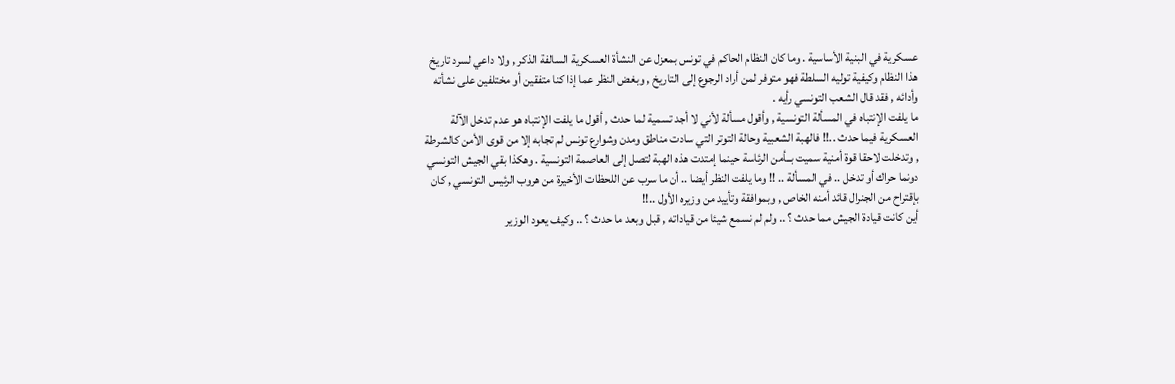عسكرية في البنية الأساسية . وما كان النظام الحاكم في تونس بمعزل عن النشأة العسكرية السالفة الذكر , ولا داعي لسرد تاريخ هذا النظام وكيفية توليه السلطة فهو متوفر لمن أراد الرجوع إلى التاريخ , وبغض النظر عما إذا كنا متفقين أو مختلفين على نشأته وأدائه , فقد قال الشعب التونسي رأيه .
ما يلفت الإنتباه في المسألة التونسية , وأقول مسألة لأني لا أجد تسمية لما حدث , أقول ما يلفت الإنتباه هو عدم تدخل الآلة العسكرية فيما حدث ..!! فالهبة الشعبية وحالة التوتر التي سادت مناطق ومدن وشوارع تونس لم تجابه إلا من قوى الأمن كالشرطة , وتدخلت لاحقا قوة أمنية سميت بــأمن الرئاسة حينما إمتدت هذه الهبة لتصل إلى العاصمة التونسية . وهكذا بقي الجيش التونسي دونما حراك أو تدخل .. في المسألة .. !! وما يلفت النظر أيضا .. أن ما سرب عن اللحظات الأخيرة من هروب الرئيس التونسي , كان بإقتراح من الجنرال قائد أمنه الخاص , وبموافقة وتأييد من وزيره الأول ..!!
أين كانت قيادة الجيش مما حدث ؟ .. ولم لم نسمع شيئا من قياداته , قبل وبعد ما حدث ؟ .. وكيف يعود الوزير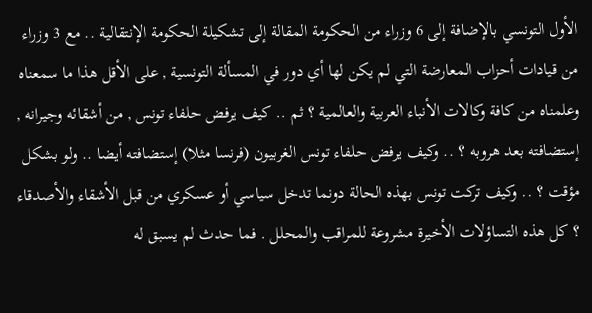الأول التونسي بالإضافة إلى 6 وزراء من الحكومة المقالة إلى تشكيلة الحكومة الإنتقالية .. مع 3 وزراء من قيادات أحزاب المعارضة التي لم يكن لها أي دور في المسألة التونسية , على الأقل هذا ما سمعناه وعلمناه من كافة وكالات الأنباء العربية والعالمية ؟ ثم .. كيف يرفض حلفاء تونس , من أشقائه وجيرانه , إستضافته بعد هروبه ؟ .. وكيف يرفض حلفاء تونس الغربيون (فرنسا مثلا) إستضافته أيضا .. ولو بشكل مؤقت ؟ .. وكيف تركت تونس بهذه الحالة دونما تدخل سياسي أو عسكري من قبل الأشقاء والأصدقاء ؟ كل هذه التساؤلات الأخيرة مشروعة للمراقب والمحلل . فما حدث لم يسبق له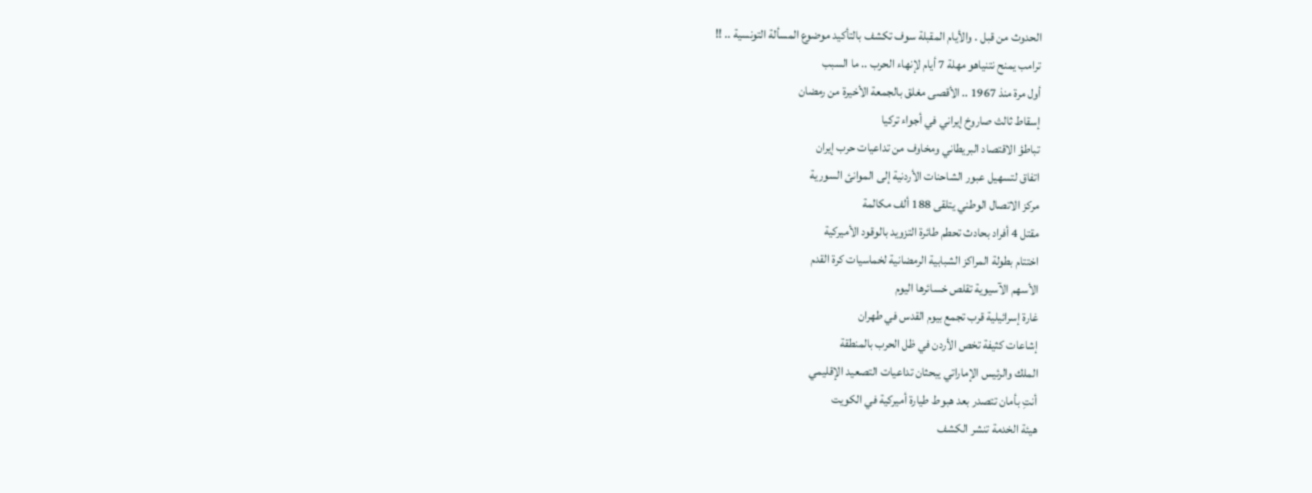الحدوث من قبل . والأيام المقبلة سوف تكشف بالتأكيد موضوع المسألة التونسية .. !!
ترامب يمنح نتنياهو مهلة 7 أيام لإنهاء الحرب .. ما السبب
أول مرة منذ 1967 .. الأقصى مغلق بالجمعة الأخيرة من رمضان
إسقاط ثالث صاروخ إيراني في أجواء تركيا
تباطؤ الاقتصاد البريطاني ومخاوف من تداعيات حرب إيران
اتفاق لتسهيل عبور الشاحنات الأردنية إلى الموانئ السورية
مركز الاتصال الوطني يتلقى 188 ألف مكالمة
مقتل 4 أفراد بحادث تحطم طائرة التزويد بالوقود الأميركية
اختتام بطولة المراكز الشبابية الرمضانية لخماسيات كرة القدم
الأسهم الآسيوية تقلص خسائرها اليوم
غارة إسرائيلية قرب تجمع بيوم القدس في طهران
إشاعات كثيفة تخص الأردن في ظل الحرب بالمنطقة
الملك والرئيس الإماراتي يبحثان تداعيات التصعيد الإقليمي
أنتِ بأمان تتصدر بعد هبوط طيارة أميركية في الكويت
هيئة الخدمة تنشر الكشف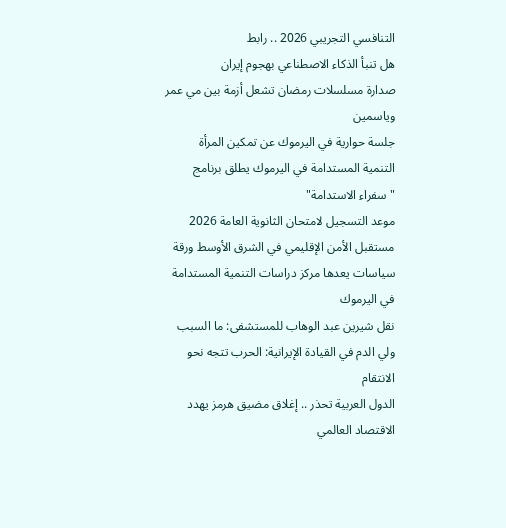التنافسي التجريبي 2026 .. رابط
هل تنبأ الذكاء الاصطناعي بهجوم إيران
صدارة مسلسلات رمضان تشعل أزمة بين مي عمر وياسمين
جلسة حوارية في اليرموك عن تمكين المرأة
التنمية المستدامة في اليرموك يطلق برنامج "سفراء الاستدامة"
موعد التسجيل لامتحان الثانوية العامة 2026
مستقبل الأمن الإقليمي في الشرق الأوسط ورقة سياسات يعدها مركز دراسات التنمية المستدامة في اليرموك
نقل شيرين عبد الوهاب للمستشفى: ما السبب
ولي الدم في القيادة الإيرانية: الحرب تتجه نحو الانتقام
الدول العربية تحذر .. إغلاق مضيق هرمز يهدد الاقتصاد العالمي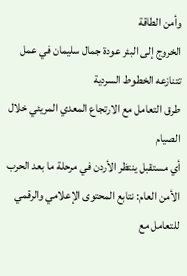وأمن الطاقة
الخروج إلى البئر عودة جمال سليمان في عمل تتنازعه الخطوط السردية
طرق التعامل مع الارتجاع المعدي المريئي خلال الصيام
أي مستقبل ينتظر الأردن في مرحلة ما بعد الحرب
الأمن العام: نتابع المحتوى الإعلامي والرقمي للتعامل مع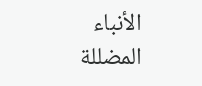الأنباء المضللة